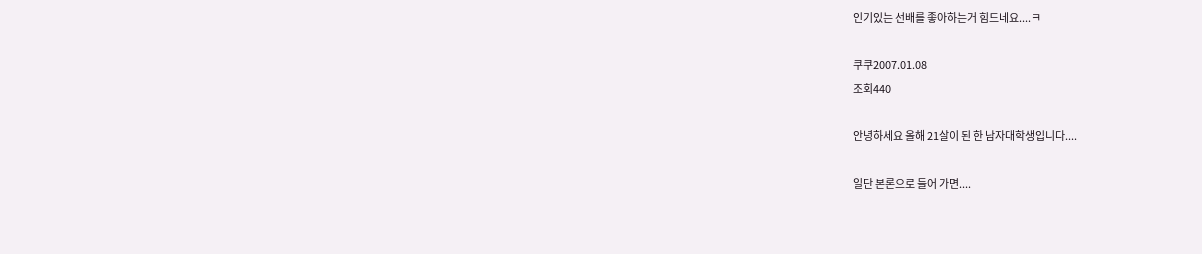인기있는 선배를 좋아하는거 힘드네요....ㅋ

쿠쿠2007.01.08
조회440

안녕하세요 올해 21살이 된 한 남자대학생입니다....

일단 본론으로 들어 가면....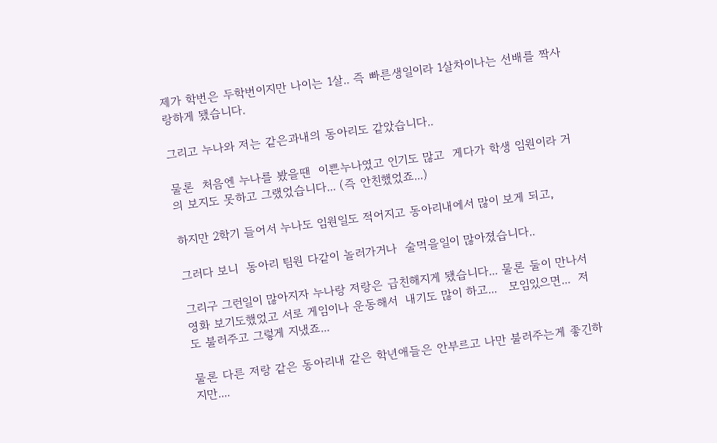제가 학번은 두학번이지만 나이는 1살.. 즉 빠른생일이라 1살차이나는 선배를 짝사랑하게 됐습니다.

그리고 누나와 저는 같은과내의 동아리도 같았습니다..

물론  처음엔 누나를 봤을땐  이쁜누나였고 인기도 많고  게다가 학생 임원이라 거의 보지도 못하고 그랬었습니다... (즉 안친했었죠...)

하지만 2학기 들어서 누나도 임원일도 적어지고 동아리내에서 많이 보게 되고,

그러다 보니  동아리 팀원 다같이 놀러가거나  술먹을일이 많아졌습니다..

그리구 그런일이 많아지자 누나랑 저랑은 급친해지게 됐습니다... 물론 둘이 만나서 영화 보기도했었고 서로 게임이나 운동해서  내기도 많이 하고...   모임있으면...  저도 불러주고 그렇게 지냈죠...

물론 다른 저랑 같은 동아리내 같은 학년애들은 안부르고 나만 불러주는게 좋긴하지만....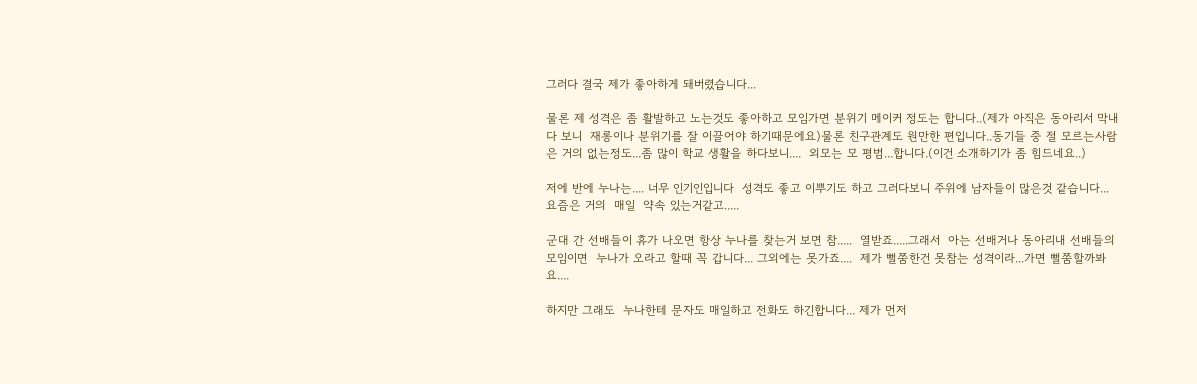그러다 결국 제가 좋아하게 돼버렸습니다...

물론 제 성격은 좀 활발하고 노는것도 좋아하고 모임가면 분위기 메이커 정도는 합니다..(제가 아직은 동아리서 막내다 보니  재롱이나 분위기를 잘 이끌어야 하기때문에요)물론 친구관계도 원만한 편입니다..동기들 중 절 모르는사람은 거의 없는정도...좀 많이 학교 생활을 하다보니....  외모는 모 평범...합니다.(이건 소개하기가 좀 힘드네요..)

저에 반에 누나는.... 너무 인기인입니다  성격도 좋고 이뿌기도 하고 그러다보니 주위에 남자들이 많은것 같습니다...  요즘은 거의  매일  약속 있는거같고.....

군대 간 선배들이 휴가 나오면 항상 누나를 찾는거 보면 참.....  열받죠.....그래서  아는 선배거나 동아리내 선배들의 모임이면  누나가 오라고 할때 꼭 갑니다... 그외에는 못가죠....  제가 뻘쭘한건 못참는 성격이라...가면 뻘쭘할까봐요....

하지만 그래도  누나한테 문자도 매일하고 전화도 하긴합니다... 제가 먼저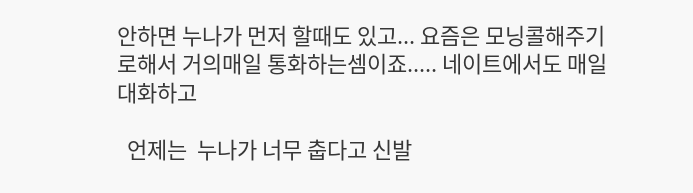안하면 누나가 먼저 할때도 있고... 요즘은 모닝콜해주기로해서 거의매일 통화하는셈이죠..... 네이트에서도 매일 대화하고

  언제는  누나가 너무 춥다고 신발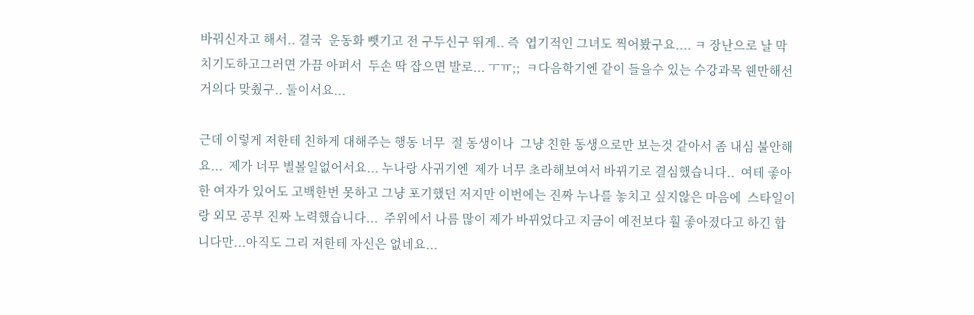바꿔신자고 해서.. 결국  운동화 뺏기고 전 구두신구 뛰게.. 즉  엽기적인 그녀도 찍어봤구요.... ㅋ 장난으로 날 막 치기도하고그러면 가끔 아퍼서  두손 딱 잡으면 발로... ㅜㅠ;;  ㅋ다음학기엔 같이 들을수 있는 수강과목 웬만해선 거의다 맞췄구.. 둘이서요...

근데 이렇게 저한테 친하게 대해주는 행동 너무  절 동생이나  그냥 친한 동생으로만 보는것 같아서 좀 내심 불안해요...  제가 너무 별볼일없어서요... 누나랑 사귀기엔  제가 너무 초라해보여서 바뀌기로 결심했습니다..  여테 좋아한 여자가 있어도 고백한번 못하고 그냥 포기했던 저지만 이번에는 진짜 누나를 놓치고 싶지않은 마음에  스타일이랑 외모 공부 진짜 노력했습니다...  주위에서 나름 많이 제가 바뀌었다고 지금이 예전보다 훨 좋아졌다고 하긴 합니다만...아직도 그리 저한테 자신은 없네요...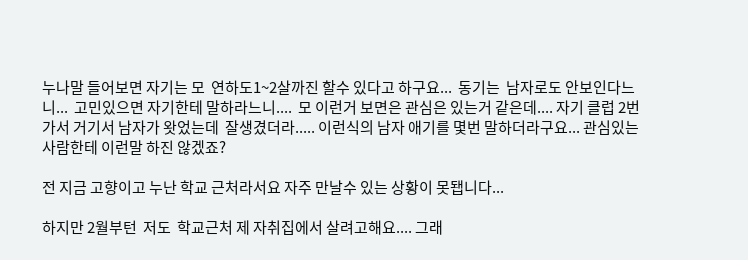누나말 들어보면 자기는 모  연하도1~2살까진 할수 있다고 하구요...  동기는  남자로도 안보인다느니...  고민있으면 자기한테 말하라느니....  모 이런거 보면은 관심은 있는거 같은데.... 자기 클럽 2번가서 거기서 남자가 왓었는데  잘생겼더라..... 이런식의 남자 애기를 몇번 말하더라구요... 관심있는사람한테 이런말 하진 않겠죠?

전 지금 고향이고 누난 학교 근처라서요 자주 만날수 있는 상황이 못됍니다...

하지만 2월부턴  저도  학교근처 제 자취집에서 살려고해요.... 그래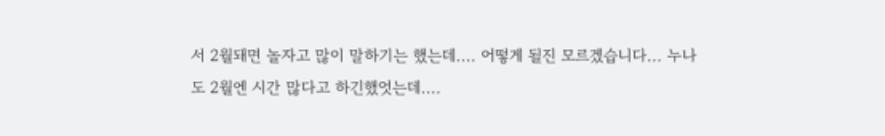서 2월돼면 놀자고 많이 말하기는 했는데.... 어떻게 될진 모르겠습니다... 누나도 2월엔 시간 많다고 하긴했엇는데....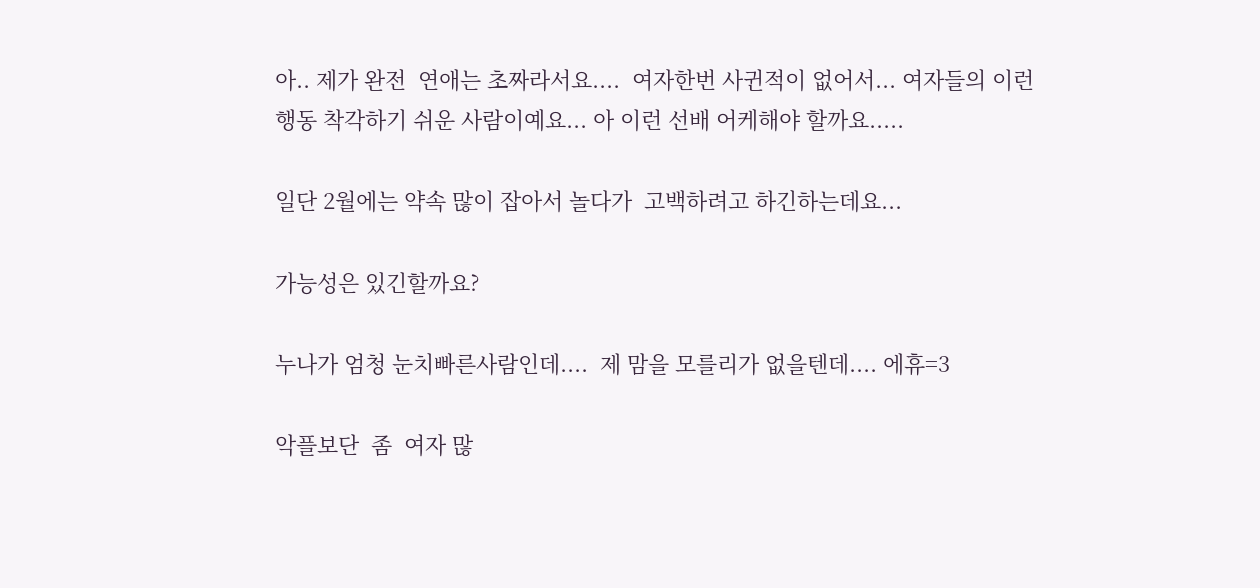아.. 제가 완전  연애는 초짜라서요....  여자한번 사귄적이 없어서... 여자들의 이런 행동 착각하기 쉬운 사람이예요... 아 이런 선배 어케해야 할까요.....

일단 2월에는 약속 많이 잡아서 놀다가  고백하려고 하긴하는데요...

가능성은 있긴할까요?

누나가 엄청 눈치빠른사람인데....  제 맘을 모를리가 없을텐데.... 에휴=3

악플보단  좀  여자 많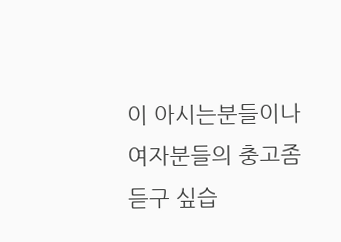이 아시는분들이나 여자분들의 충고좀 듣구 싶습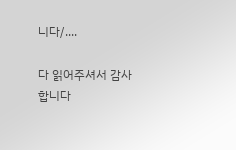니다/....

다 읽어주셔서 감사합니다